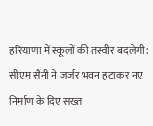हरियाणा में स्कूलों की तस्वीर बदलेगी: सीएम सैनी ने जर्जर भवन हटाकर नए निर्माण के दिए सख्त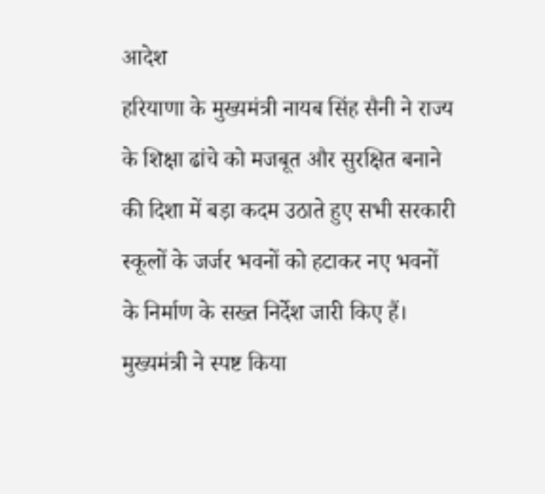आदेश
हरियाणा के मुख्यमंत्री नायब सिंह सैनी ने राज्य के शिक्षा ढांचे को मजबूत और सुरक्षित बनाने की दिशा में बड़ा कदम उठाते हुए सभी सरकारी स्कूलों के जर्जर भवनों को हटाकर नए भवनों के निर्माण के सख्त निर्देश जारी किए हैं। मुख्यमंत्री ने स्पष्ट किया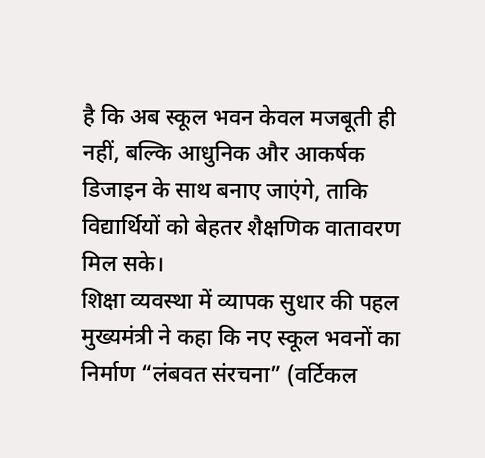है कि अब स्कूल भवन केवल मजबूती ही नहीं, बल्कि आधुनिक और आकर्षक डिजाइन के साथ बनाए जाएंगे, ताकि विद्यार्थियों को बेहतर शैक्षणिक वातावरण मिल सके।
शिक्षा व्यवस्था में व्यापक सुधार की पहल
मुख्यमंत्री ने कहा कि नए स्कूल भवनों का निर्माण “लंबवत संरचना” (वर्टिकल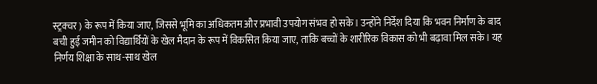स्ट्रक्चर) के रूप में किया जाए, जिससे भूमि का अधिकतम और प्रभावी उपयोग संभव हो सके। उन्होंने निर्देश दिया कि भवन निर्माण के बाद बची हुई जमीन को विद्यार्थियों के खेल मैदान के रूप में विकसित किया जाए, ताकि बच्चों के शारीरिक विकास को भी बढ़ावा मिल सके। यह निर्णय शिक्षा के साथ-साथ खेल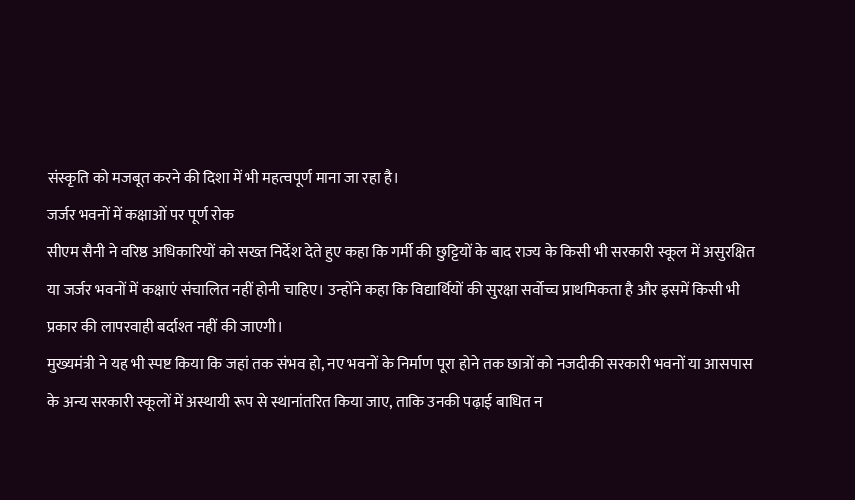संस्कृति को मजबूत करने की दिशा में भी महत्वपूर्ण माना जा रहा है।
जर्जर भवनों में कक्षाओं पर पूर्ण रोक
सीएम सैनी ने वरिष्ठ अधिकारियों को सख्त निर्देश देते हुए कहा कि गर्मी की छुट्टियों के बाद राज्य के किसी भी सरकारी स्कूल में असुरक्षित या जर्जर भवनों में कक्षाएं संचालित नहीं होनी चाहिए। उन्होंने कहा कि विद्यार्थियों की सुरक्षा सर्वोच्च प्राथमिकता है और इसमें किसी भी प्रकार की लापरवाही बर्दाश्त नहीं की जाएगी।
मुख्यमंत्री ने यह भी स्पष्ट किया कि जहां तक संभव हो, नए भवनों के निर्माण पूरा होने तक छात्रों को नजदीकी सरकारी भवनों या आसपास के अन्य सरकारी स्कूलों में अस्थायी रूप से स्थानांतरित किया जाए, ताकि उनकी पढ़ाई बाधित न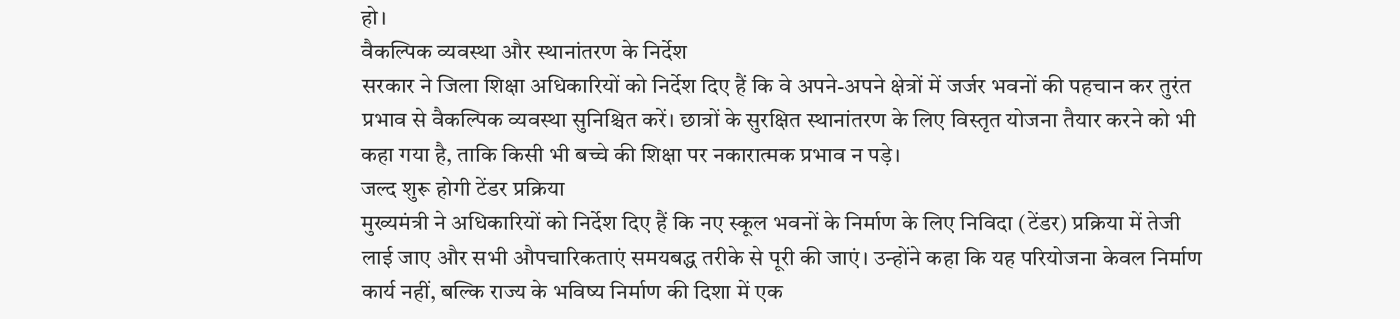हो।
वैकल्पिक व्यवस्था और स्थानांतरण के निर्देश
सरकार ने जिला शिक्षा अधिकारियों को निर्देश दिए हैं कि वे अपने-अपने क्षेत्रों में जर्जर भवनों की पहचान कर तुरंत प्रभाव से वैकल्पिक व्यवस्था सुनिश्चित करें। छात्रों के सुरक्षित स्थानांतरण के लिए विस्तृत योजना तैयार करने को भी कहा गया है, ताकि किसी भी बच्चे की शिक्षा पर नकारात्मक प्रभाव न पड़े।
जल्द शुरू होगी टेंडर प्रक्रिया
मुख्यमंत्री ने अधिकारियों को निर्देश दिए हैं कि नए स्कूल भवनों के निर्माण के लिए निविदा (टेंडर) प्रक्रिया में तेजी लाई जाए और सभी औपचारिकताएं समयबद्ध तरीके से पूरी की जाएं। उन्होंने कहा कि यह परियोजना केवल निर्माण कार्य नहीं, बल्कि राज्य के भविष्य निर्माण की दिशा में एक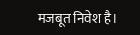मजबूत निवेश है।